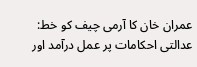عمران خان کا آرمی چیف کو خط: عدالتی احکامات پر عمل درآمد اور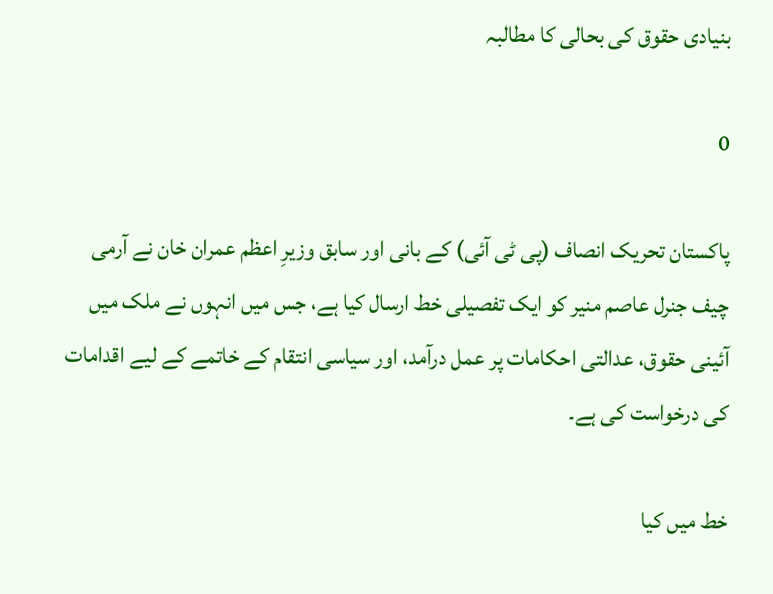بنیادی حقوق کی بحالی کا مطالبہ

0

پاکستان تحریک انصاف (پی ٹی آئی) کے بانی اور سابق وزیرِ اعظم عمران خان نے آرمی چیف جنرل عاصم منیر کو ایک تفصیلی خط ارسال کیا ہے، جس میں انہوں نے ملک میں آئینی حقوق، عدالتی احکامات پر عمل درآمد، اور سیاسی انتقام کے خاتمے کے لیے اقدامات کی درخواست کی ہے۔

خط میں کیا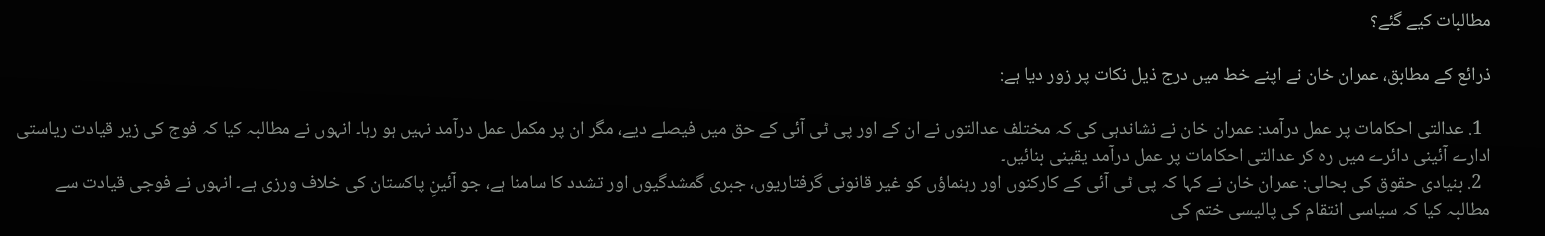مطالبات کیے گئے؟

ذرائع کے مطابق، عمران خان نے اپنے خط میں درج ذیل نکات پر زور دیا ہے:

  1. عدالتی احکامات پر عمل درآمد: عمران خان نے نشاندہی کی کہ مختلف عدالتوں نے ان کے اور پی ٹی آئی کے حق میں فیصلے دیے، مگر ان پر مکمل عمل درآمد نہیں ہو رہا۔ انہوں نے مطالبہ کیا کہ فوج کی زیر قیادت ریاستی ادارے آئینی دائرے میں رہ کر عدالتی احکامات پر عمل درآمد یقینی بنائیں۔
  2. بنیادی حقوق کی بحالی: عمران خان نے کہا کہ پی ٹی آئی کے کارکنوں اور رہنماؤں کو غیر قانونی گرفتاریوں، جبری گمشدگیوں اور تشدد کا سامنا ہے، جو آئینِ پاکستان کی خلاف ورزی ہے۔ انہوں نے فوجی قیادت سے مطالبہ کیا کہ سیاسی انتقام کی پالیسی ختم کی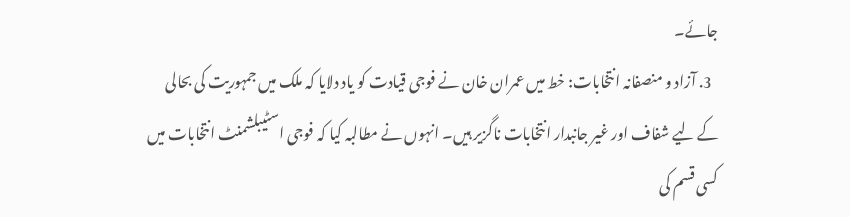جائے۔
  3. آزاد و منصفانہ انتخابات: خط میں عمران خان نے فوجی قیادت کو یاد دلایا کہ ملک میں جمہوریت کی بحالی کے لیے شفاف اور غیر جانبدار انتخابات ناگزیر ہیں۔ انہوں نے مطالبہ کیا کہ فوجی اسٹیبلشمنٹ انتخابات میں کسی قسم کی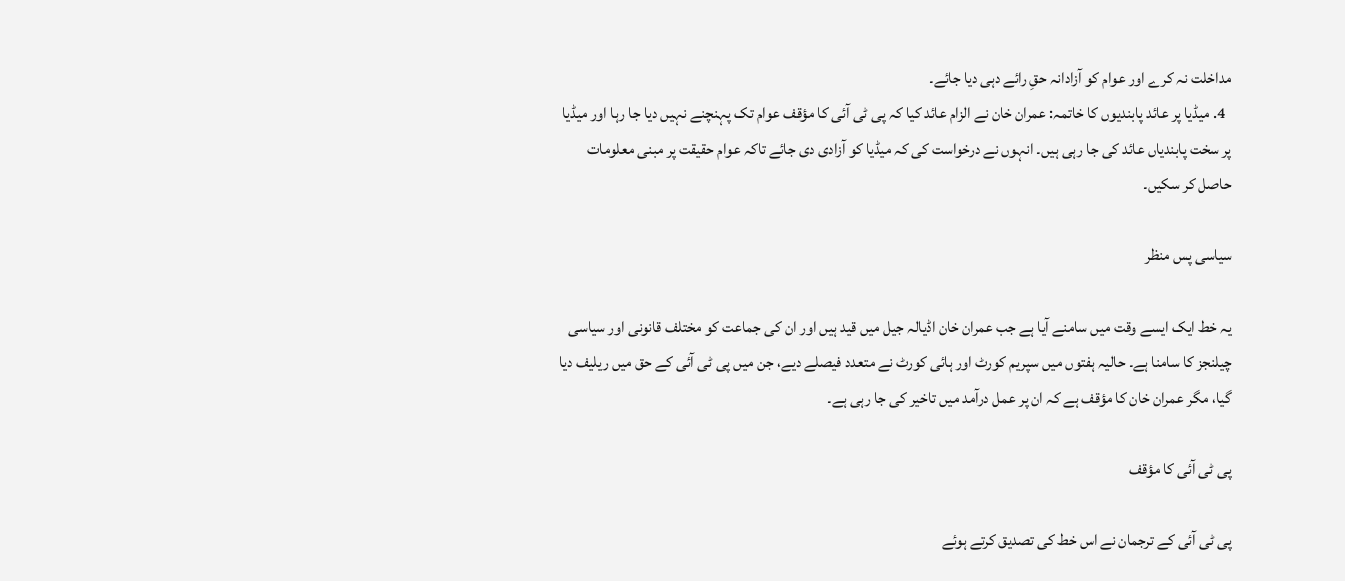مداخلت نہ کرے اور عوام کو آزادانہ حقِ رائے دہی دیا جائے۔
  4. میڈیا پر عائد پابندیوں کا خاتمہ: عمران خان نے الزام عائد کیا کہ پی ٹی آئی کا مؤقف عوام تک پہنچنے نہیں دیا جا رہا اور میڈیا پر سخت پابندیاں عائد کی جا رہی ہیں۔ انہوں نے درخواست کی کہ میڈیا کو آزادی دی جائے تاکہ عوام حقیقت پر مبنی معلومات حاصل کر سکیں۔

سیاسی پس منظر

یہ خط ایک ایسے وقت میں سامنے آیا ہے جب عمران خان اڈیالہ جیل میں قید ہیں اور ان کی جماعت کو مختلف قانونی اور سیاسی چیلنجز کا سامنا ہے۔ حالیہ ہفتوں میں سپریم کورٹ اور ہائی کورٹ نے متعدد فیصلے دیے، جن میں پی ٹی آئی کے حق میں ریلیف دیا گیا، مگر عمران خان کا مؤقف ہے کہ ان پر عمل درآمد میں تاخیر کی جا رہی ہے۔

پی ٹی آئی کا مؤقف

پی ٹی آئی کے ترجمان نے اس خط کی تصدیق کرتے ہوئے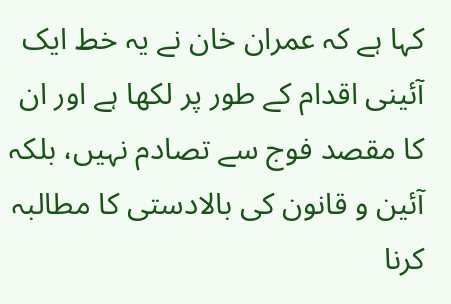کہا ہے کہ عمران خان نے یہ خط ایک آئینی اقدام کے طور پر لکھا ہے اور ان کا مقصد فوج سے تصادم نہیں، بلکہ آئین و قانون کی بالادستی کا مطالبہ کرنا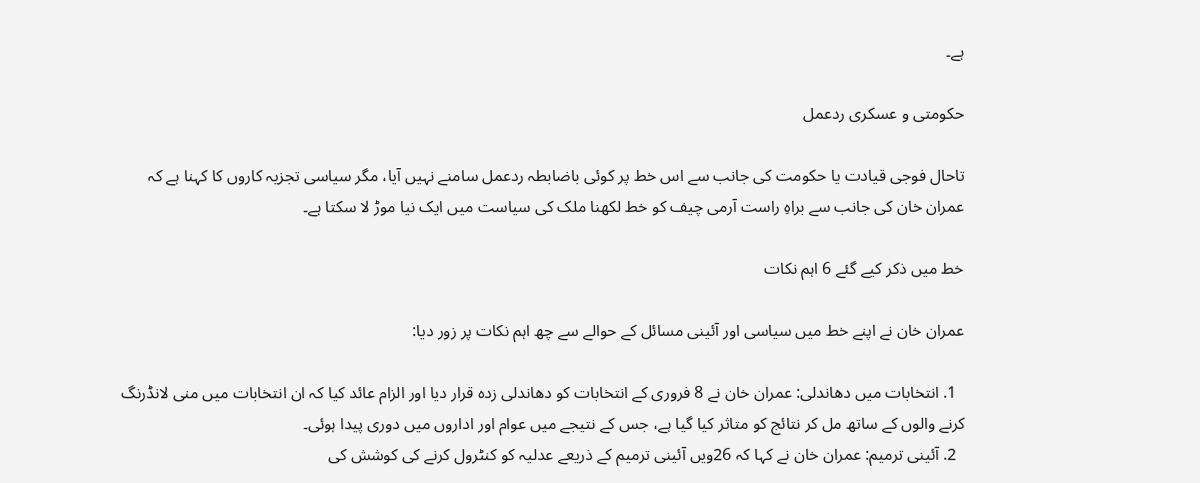ہے۔

حکومتی و عسکری ردعمل

تاحال فوجی قیادت یا حکومت کی جانب سے اس خط پر کوئی باضابطہ ردعمل سامنے نہیں آیا، مگر سیاسی تجزیہ کاروں کا کہنا ہے کہ عمران خان کی جانب سے براہِ راست آرمی چیف کو خط لکھنا ملک کی سیاست میں ایک نیا موڑ لا سکتا ہے۔

خط میں ذکر کیے گئے 6 اہم نکات

عمران خان نے اپنے خط میں سیاسی اور آئینی مسائل کے حوالے سے چھ اہم نکات پر زور دیا:

  1. انتخابات میں دھاندلی: عمران خان نے 8 فروری کے انتخابات کو دھاندلی زدہ قرار دیا اور الزام عائد کیا کہ ان انتخابات میں منی لانڈرنگ کرنے والوں کے ساتھ مل کر نتائج کو متاثر کیا گیا ہے، جس کے نتیجے میں عوام اور اداروں میں دوری پیدا ہوئی۔
  2. آئینی ترمیم: عمران خان نے کہا کہ 26ویں آئینی ترمیم کے ذریعے عدلیہ کو کنٹرول کرنے کی کوشش کی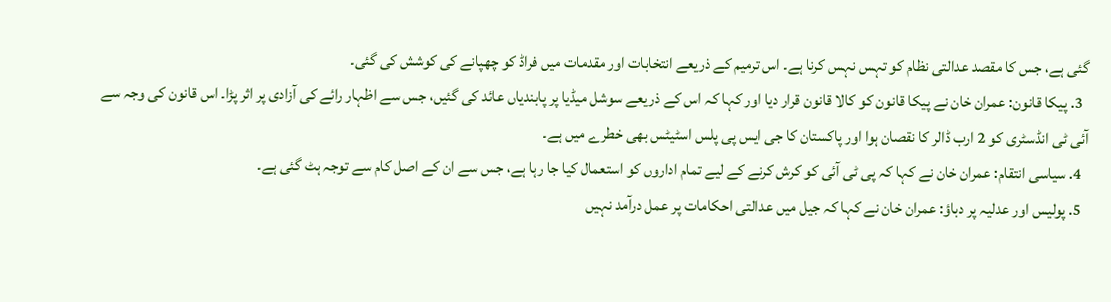گئی ہے، جس کا مقصد عدالتی نظام کو تہس نہس کرنا ہے۔ اس ترمیم کے ذریعے انتخابات اور مقدمات میں فراڈ کو چھپانے کی کوشش کی گئی۔
  3. پیکا قانون: عمران خان نے پیکا قانون کو کالا قانون قرار دیا اور کہا کہ اس کے ذریعے سوشل میڈیا پر پابندیاں عائد کی گئیں، جس سے اظہار رائے کی آزادی پر اثر پڑا۔ اس قانون کی وجہ سے آئی ٹی انڈسٹری کو 2 ارب ڈالر کا نقصان ہوا اور پاکستان کا جی ایس پی پلس اسٹیٹس بھی خطرے میں ہے۔
  4. سیاسی انتقام: عمران خان نے کہا کہ پی ٹی آئی کو کرش کرنے کے لیے تمام اداروں کو استعمال کیا جا رہا ہے، جس سے ان کے اصل کام سے توجہ ہٹ گئی ہے۔
  5. پولیس اور عدلیہ پر دباؤ: عمران خان نے کہا کہ جیل میں عدالتی احکامات پر عمل درآمد نہیں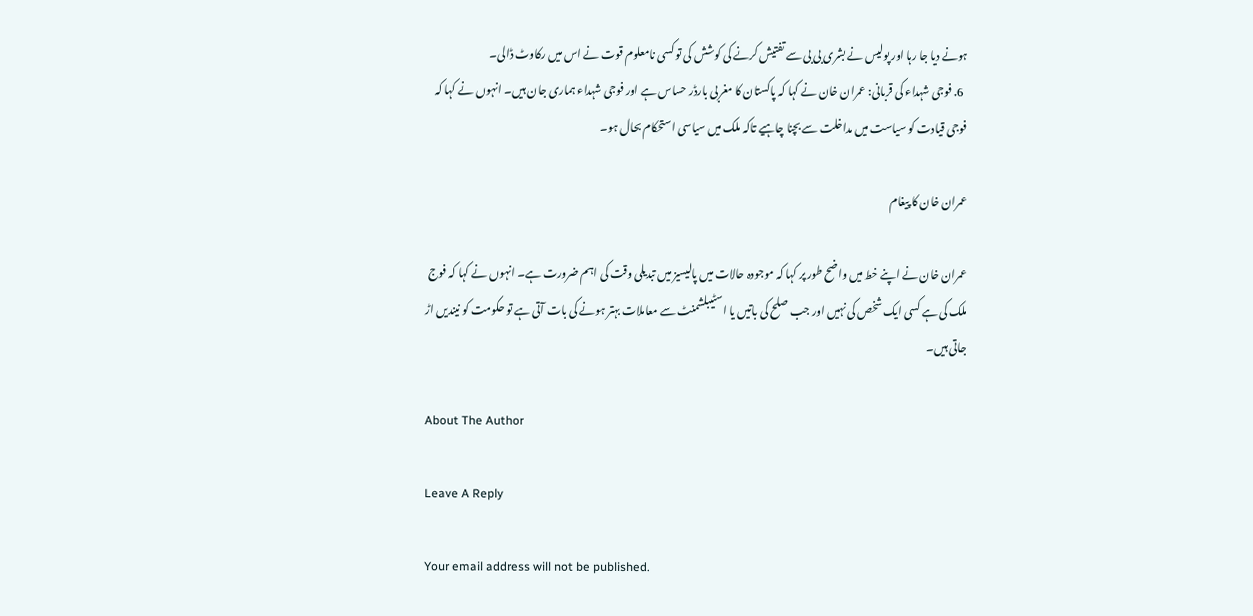ہونے دیا جا رہا اور پولیس نے بشری بی بی سے تفتیش کرنے کی کوشش کی تو کسی نامعلوم قوت نے اس میں رکاوٹ ڈالی۔
  6. فوجی شہداء کی قربانی: عمران خان نے کہا کہ پاکستان کا مغربی بارڈر حساس ہے اور فوجی شہداء ہماری جان ہیں۔ انہوں نے کہا کہ فوجی قیادت کو سیاست میں مداخلت سے بچنا چاہیے تاکہ ملک میں سیاسی استحکام بحال ہو۔

عمران خان کا پیغام

عمران خان نے اپنے خط میں واضح طور پر کہا کہ موجودہ حالات میں پالیسیز میں تبدیلی وقت کی اہم ضرورت ہے۔ انہوں نے کہا کہ فوج ملک کی ہے کسی ایک شخص کی نہیں اور جب صلح کی باتیں یا اسٹیبلشمنٹ سے معاملات بہتر ہونے کی بات آتی ہے تو حکومت کو نیندیں اڑ جاتی ہیں۔

About The Author

Leave A Reply

Your email address will not be published.